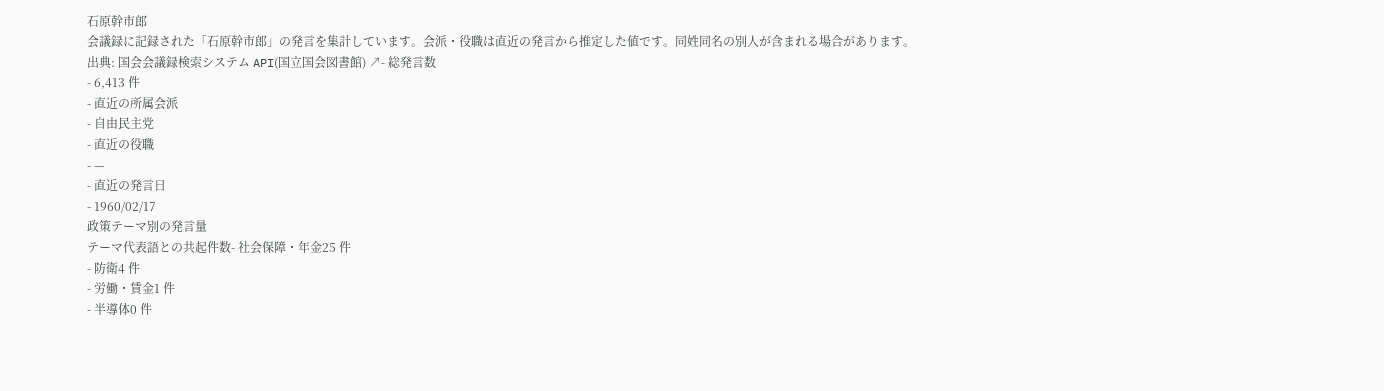石原幹市郎
会議録に記録された「石原幹市郎」の発言を集計しています。会派・役職は直近の発言から推定した値です。同姓同名の別人が含まれる場合があります。
出典: 国会会議録検索システム API(国立国会図書館) ↗- 総発言数
- 6,413 件
- 直近の所属会派
- 自由民主党
- 直近の役職
- —
- 直近の発言日
- 1960/02/17
政策テーマ別の発言量
テーマ代表語との共起件数- 社会保障・年金25 件
- 防衛4 件
- 労働・賃金1 件
- 半導体0 件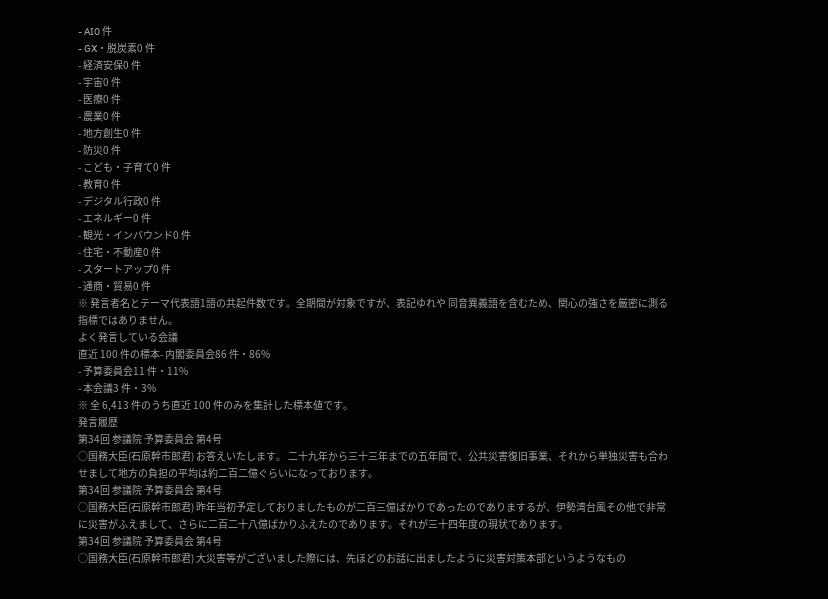- AI0 件
- GX・脱炭素0 件
- 経済安保0 件
- 宇宙0 件
- 医療0 件
- 農業0 件
- 地方創生0 件
- 防災0 件
- こども・子育て0 件
- 教育0 件
- デジタル行政0 件
- エネルギー0 件
- 観光・インバウンド0 件
- 住宅・不動産0 件
- スタートアップ0 件
- 通商・貿易0 件
※ 発言者名とテーマ代表語1語の共起件数です。全期間が対象ですが、表記ゆれや 同音異義語を含むため、関心の強さを厳密に測る指標ではありません。
よく発言している会議
直近 100 件の標本- 内閣委員会86 件・86%
- 予算委員会11 件・11%
- 本会議3 件・3%
※ 全 6,413 件のうち直近 100 件のみを集計した標本値です。
発言履歴
第34回 参議院 予算委員会 第4号
○国務大臣(石原幹市郎君) お答えいたします。 二十九年から三十三年までの五年間で、公共災害復旧事業、それから単独災害も合わせまして地方の負担の平均は約二百二億ぐらいになっております。
第34回 参議院 予算委員会 第4号
○国務大臣(石原幹市郎君) 昨年当初予定しておりましたものが二百三億ばかりであったのでありまするが、伊勢湾台風その他で非常に災害がふえまして、さらに二百二十八億ばかりふえたのであります。それが三十四年度の現状であります。
第34回 参議院 予算委員会 第4号
○国務大臣(石原幹市郎君) 大災害等がございました際には、先ほどのお話に出ましたように災害対策本部というようなもの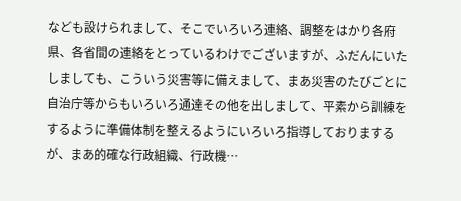なども設けられまして、そこでいろいろ連絡、調整をはかり各府県、各省間の連絡をとっているわけでございますが、ふだんにいたしましても、こういう災害等に備えまして、まあ災害のたびごとに自治庁等からもいろいろ通達その他を出しまして、平素から訓練をするように準備体制を整えるようにいろいろ指導しておりまするが、まあ的確な行政組織、行政機…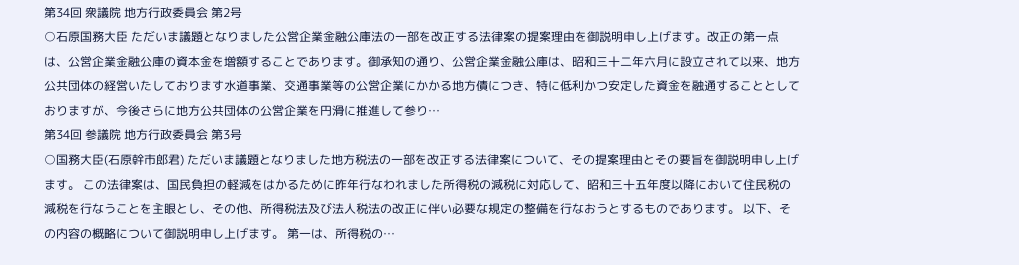第34回 衆議院 地方行政委員会 第2号
○石原国務大臣 ただいま議題となりました公営企業金融公庫法の一部を改正する法律案の提案理由を御説明申し上げます。改正の第一点は、公営企業金融公庫の資本金を増額することであります。御承知の通り、公営企業金融公庫は、昭和三十二年六月に設立されて以来、地方公共団体の経営いたしております水道事業、交通事業等の公営企業にかかる地方債につき、特に低利かつ安定した資金を融通することとしておりますが、今後さらに地方公共団体の公営企業を円滑に推進して参り…
第34回 参議院 地方行政委員会 第3号
○国務大臣(石原幹市郎君) ただいま議題となりました地方税法の一部を改正する法律案について、その提案理由とその要旨を御説明申し上げます。 この法律案は、国民負担の軽減をはかるために昨年行なわれました所得税の減税に対応して、昭和三十五年度以降において住民税の減税を行なうことを主眼とし、その他、所得税法及び法人税法の改正に伴い必要な規定の整備を行なおうとするものであります。 以下、その内容の概略について御説明申し上げます。 第一は、所得税の…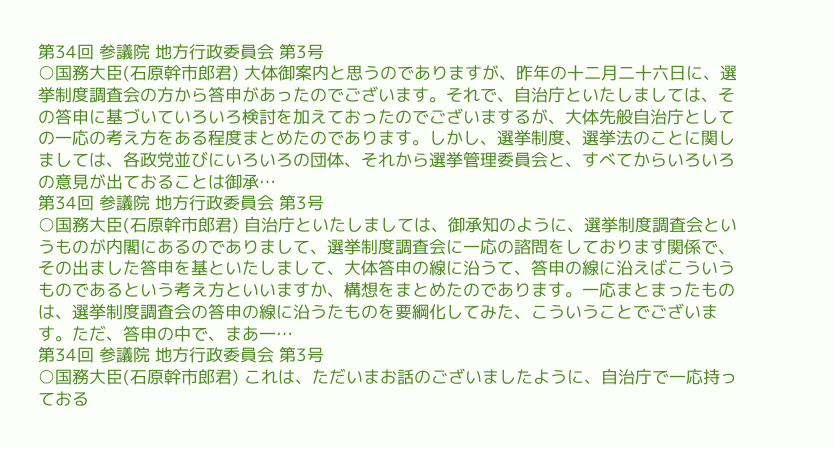第34回 参議院 地方行政委員会 第3号
○国務大臣(石原幹市郎君) 大体御案内と思うのでありますが、昨年の十二月二十六日に、選挙制度調査会の方から答申があったのでございます。それで、自治庁といたしましては、その答申に基づいていろいろ検討を加えておったのでございまするが、大体先般自治庁としての一応の考え方をある程度まとめたのであります。しかし、選挙制度、選挙法のことに関しましては、各政党並びにいろいろの団体、それから選挙管理委員会と、すべてからいろいろの意見が出ておることは御承…
第34回 参議院 地方行政委員会 第3号
○国務大臣(石原幹市郎君) 自治庁といたしましては、御承知のように、選挙制度調査会というものが内閣にあるのでありまして、選挙制度調査会に一応の諮問をしております関係で、その出ました答申を基といたしまして、大体答申の線に沿うて、答申の線に沿えばこういうものであるという考え方といいますか、構想をまとめたのであります。一応まとまったものは、選挙制度調査会の答申の線に沿うたものを要綱化してみた、こういうことでございます。ただ、答申の中で、まあ一…
第34回 参議院 地方行政委員会 第3号
○国務大臣(石原幹市郎君) これは、ただいまお話のございましたように、自治庁で一応持っておる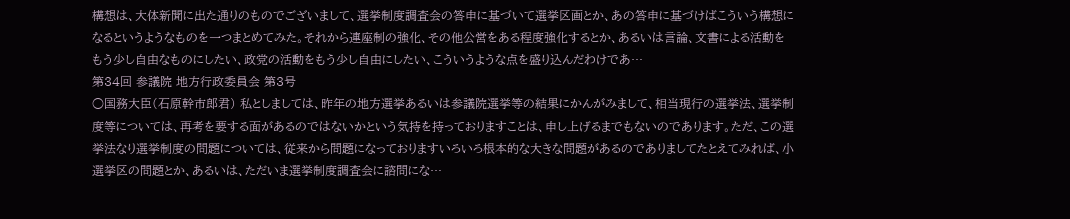構想は、大体新聞に出た通りのものでございまして、選挙制度調査会の答申に基づいて選挙区画とか、あの答申に基づけばこういう構想になるというようなものを一つまとめてみた。それから連座制の強化、その他公営をある程度強化するとか、あるいは言論、文書による活動をもう少し自由なものにしたい、政党の活動をもう少し自由にしたい、こういうような点を盛り込んだわけであ…
第34回 参議院 地方行政委員会 第3号
○国務大臣(石原幹市郎君) 私としましては、昨年の地方選挙あるいは参議院選挙等の結果にかんがみまして、相当現行の選挙法、選挙制度等については、再考を要する面があるのではないかという気持を持っておりますことは、申し上げるまでもないのであります。ただ、この選挙法なり選挙制度の問題については、従来から問題になっておりますいろいろ根本的な大きな問題があるのでありましてたとえてみれば、小選挙区の問題とか、あるいは、ただいま選挙制度調査会に諮問にな…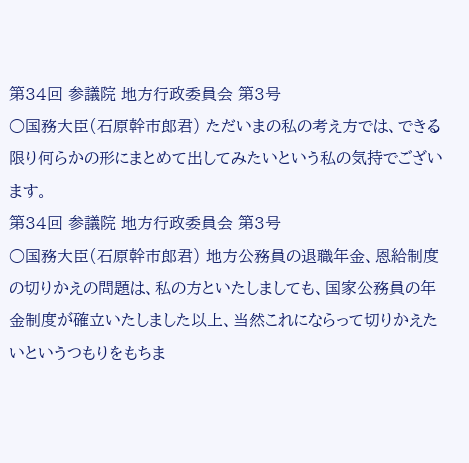第34回 参議院 地方行政委員会 第3号
○国務大臣(石原幹市郎君) ただいまの私の考え方では、できる限り何らかの形にまとめて出してみたいという私の気持でございます。
第34回 参議院 地方行政委員会 第3号
○国務大臣(石原幹市郎君) 地方公務員の退職年金、恩給制度の切りかえの問題は、私の方といたしましても、国家公務員の年金制度が確立いたしました以上、当然これにならって切りかえたいというつもりをもちま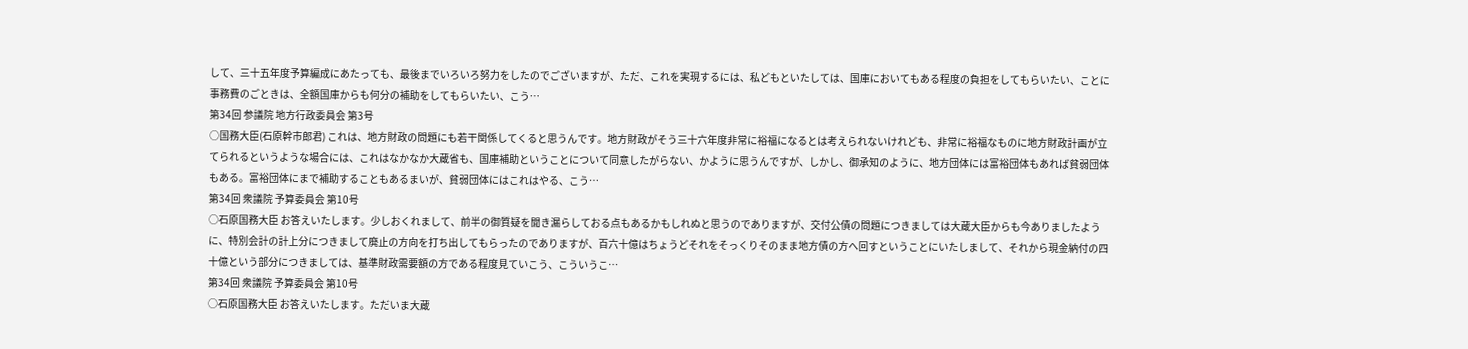して、三十五年度予算編成にあたっても、最後までいろいろ努力をしたのでございますが、ただ、これを実現するには、私どもといたしては、国庫においてもある程度の負担をしてもらいたい、ことに事務費のごときは、全額国庫からも何分の補助をしてもらいたい、こう…
第34回 参議院 地方行政委員会 第3号
○国務大臣(石原幹市郎君) これは、地方財政の問題にも若干関係してくると思うんです。地方財政がそう三十六年度非常に裕福になるとは考えられないけれども、非常に裕福なものに地方財政計画が立てられるというような場合には、これはなかなか大蔵省も、国庫補助ということについて同意したがらない、かように思うんですが、しかし、御承知のように、地方団体には富裕団体もあれば貧弱団体もある。富裕団体にまで補助することもあるまいが、貧弱団体にはこれはやる、こう…
第34回 衆議院 予算委員会 第10号
○石原国務大臣 お答えいたします。少しおくれまして、前半の御質疑を聞き漏らしておる点もあるかもしれぬと思うのでありますが、交付公債の問題につきましては大蔵大臣からも今ありましたように、特別会計の計上分につきまして廃止の方向を打ち出してもらったのでありますが、百六十億はちょうどそれをそっくりそのまま地方債の方へ回すということにいたしまして、それから現金納付の四十億という部分につきましては、基準財政需要額の方である程度見ていこう、こういうこ…
第34回 衆議院 予算委員会 第10号
○石原国務大臣 お答えいたします。ただいま大蔵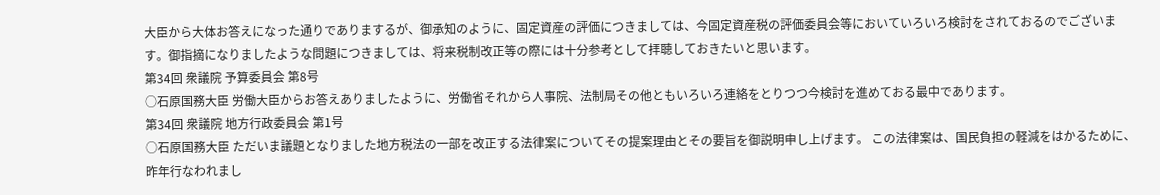大臣から大体お答えになった通りでありまするが、御承知のように、固定資産の評価につきましては、今固定資産税の評価委員会等においていろいろ検討をされておるのでございます。御指摘になりましたような問題につきましては、将来税制改正等の際には十分参考として拝聴しておきたいと思います。
第34回 衆議院 予算委員会 第8号
○石原国務大臣 労働大臣からお答えありましたように、労働省それから人事院、法制局その他ともいろいろ連絡をとりつつ今検討を進めておる最中であります。
第34回 衆議院 地方行政委員会 第1号
○石原国務大臣 ただいま議題となりました地方税法の一部を改正する法律案についてその提案理由とその要旨を御説明申し上げます。 この法律案は、国民負担の軽減をはかるために、昨年行なわれまし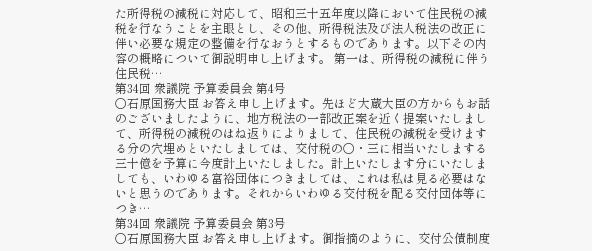た所得税の減税に対応して、昭和三十五年度以降において住民税の減税を行なうことを主眼とし、その他、所得税法及び法人税法の改正に伴い必要な規定の整備を行なおうとするものであります。以下その内容の概略について御説明申し上げます。 第一は、所得税の減税に伴う住民税…
第34回 衆議院 予算委員会 第4号
○石原国務大臣 お答え申し上げます。先ほど大蔵大臣の方からもお話のございましたように、地方税法の一部改正案を近く提案いたしまして、所得税の減税のはね返りによりまして、住民税の減税を受けまする分の穴埋めといたしましては、交付税の〇・三に相当いたしまする三十億を予算に今度計上いたしました。計上いたします分にいたしましても、いわゆる富裕団体につきましては、これは私は見る必要はないと思うのであります。それからいわゆる交付税を配る交付団体等につき…
第34回 衆議院 予算委員会 第3号
○石原国務大臣 お答え申し上げます。御指摘のように、交付公債制度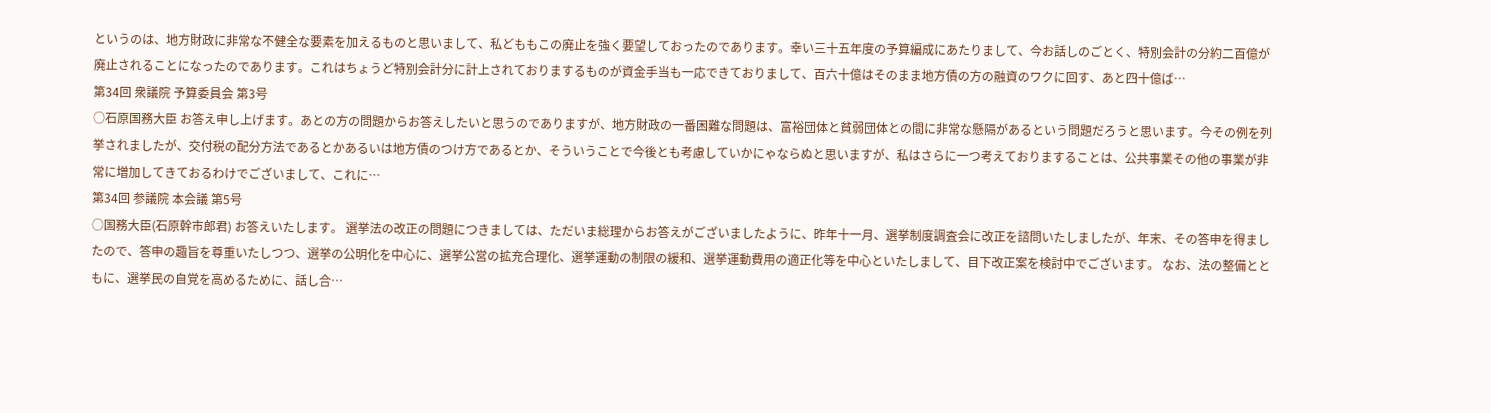というのは、地方財政に非常な不健全な要素を加えるものと思いまして、私どももこの廃止を強く要望しておったのであります。幸い三十五年度の予算編成にあたりまして、今お話しのごとく、特別会計の分約二百億が廃止されることになったのであります。これはちょうど特別会計分に計上されておりまするものが資金手当も一応できておりまして、百六十億はそのまま地方債の方の融資のワクに回す、あと四十億ば…
第34回 衆議院 予算委員会 第3号
○石原国務大臣 お答え申し上げます。あとの方の問題からお答えしたいと思うのでありますが、地方財政の一番困難な問題は、富裕団体と貧弱団体との間に非常な懸隔があるという問題だろうと思います。今その例を列挙されましたが、交付税の配分方法であるとかあるいは地方債のつけ方であるとか、そういうことで今後とも考慮していかにゃならぬと思いますが、私はさらに一つ考えておりますることは、公共事業その他の事業が非常に増加してきておるわけでございまして、これに…
第34回 参議院 本会議 第5号
○国務大臣(石原幹市郎君) お答えいたします。 選挙法の改正の問題につきましては、ただいま総理からお答えがございましたように、昨年十一月、選挙制度調査会に改正を諮問いたしましたが、年末、その答申を得ましたので、答申の趣旨を尊重いたしつつ、選挙の公明化を中心に、選挙公営の拡充合理化、選挙運動の制限の緩和、選挙運動費用の適正化等を中心といたしまして、目下改正案を検討中でございます。 なお、法の整備とともに、選挙民の自覚を高めるために、話し合…